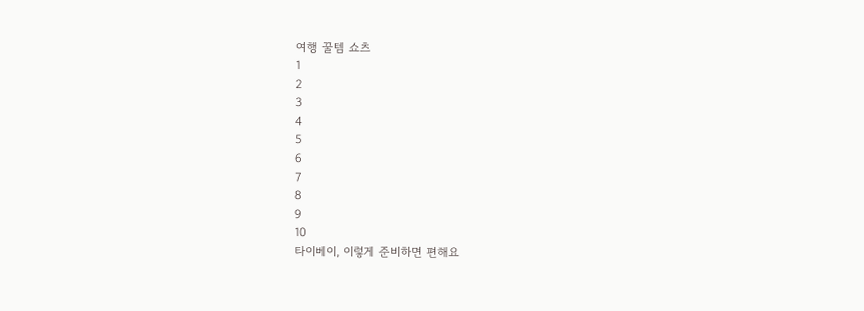여행 꿀템 쇼츠
1
2
3
4
5
6
7
8
9
10
타이베이, 이렇게 준비하면 편해요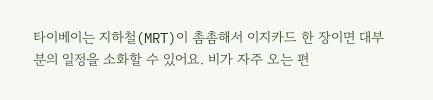타이베이는 지하철(MRT)이 촘촘해서 이지카드 한 장이면 대부분의 일정을 소화할 수 있어요. 비가 자주 오는 편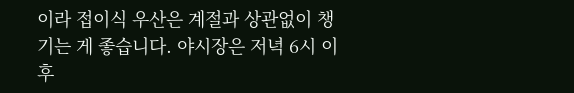이라 접이식 우산은 계절과 상관없이 챙기는 게 좋습니다. 야시장은 저녁 6시 이후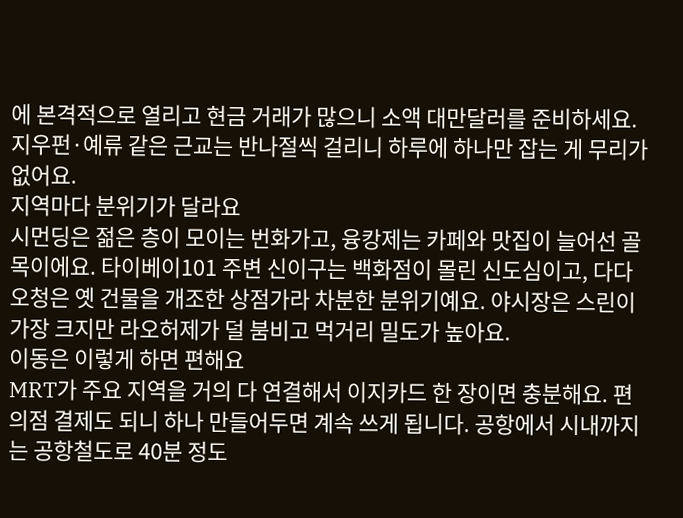에 본격적으로 열리고 현금 거래가 많으니 소액 대만달러를 준비하세요. 지우펀·예류 같은 근교는 반나절씩 걸리니 하루에 하나만 잡는 게 무리가 없어요.
지역마다 분위기가 달라요
시먼딩은 젊은 층이 모이는 번화가고, 융캉제는 카페와 맛집이 늘어선 골목이에요. 타이베이101 주변 신이구는 백화점이 몰린 신도심이고, 다다오청은 옛 건물을 개조한 상점가라 차분한 분위기예요. 야시장은 스린이 가장 크지만 라오허제가 덜 붐비고 먹거리 밀도가 높아요.
이동은 이렇게 하면 편해요
MRT가 주요 지역을 거의 다 연결해서 이지카드 한 장이면 충분해요. 편의점 결제도 되니 하나 만들어두면 계속 쓰게 됩니다. 공항에서 시내까지는 공항철도로 40분 정도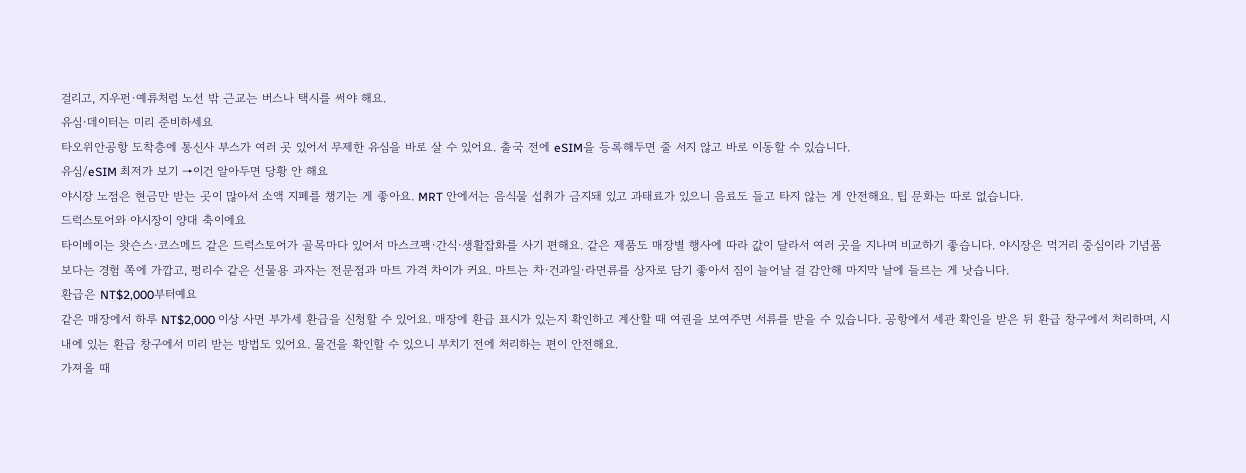걸리고, 지우펀·예류처럼 노선 밖 근교는 버스나 택시를 써야 해요.
유심·데이터는 미리 준비하세요
타오위안공항 도착층에 통신사 부스가 여러 곳 있어서 무제한 유심을 바로 살 수 있어요. 출국 전에 eSIM을 등록해두면 줄 서지 않고 바로 이동할 수 있습니다.
유심/eSIM 최저가 보기 →이건 알아두면 당황 안 해요
야시장 노점은 현금만 받는 곳이 많아서 소액 지폐를 챙기는 게 좋아요. MRT 안에서는 음식물 섭취가 금지돼 있고 과태료가 있으니 음료도 들고 타지 않는 게 안전해요. 팁 문화는 따로 없습니다.
드럭스토어와 야시장이 양대 축이에요
타이베이는 왓슨스·코스메드 같은 드럭스토어가 골목마다 있어서 마스크팩·간식·생활잡화를 사기 편해요. 같은 제품도 매장별 행사에 따라 값이 달라서 여러 곳을 지나며 비교하기 좋습니다. 야시장은 먹거리 중심이라 기념품보다는 경험 쪽에 가깝고, 펑리수 같은 선물용 과자는 전문점과 마트 가격 차이가 커요. 마트는 차·건과일·라면류를 상자로 담기 좋아서 짐이 늘어날 걸 감안해 마지막 날에 들르는 게 낫습니다.
환급은 NT$2,000부터예요
같은 매장에서 하루 NT$2,000 이상 사면 부가세 환급을 신청할 수 있어요. 매장에 환급 표시가 있는지 확인하고 계산할 때 여권을 보여주면 서류를 받을 수 있습니다. 공항에서 세관 확인을 받은 뒤 환급 창구에서 처리하며, 시내에 있는 환급 창구에서 미리 받는 방법도 있어요. 물건을 확인할 수 있으니 부치기 전에 처리하는 편이 안전해요.
가져올 때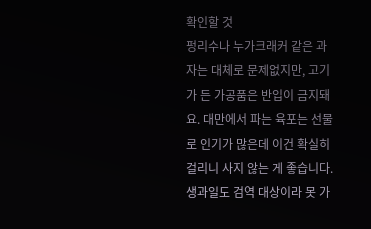확인할 것
펑리수나 누가크래커 같은 과자는 대체로 문제없지만, 고기가 든 가공품은 반입이 금지돼요. 대만에서 파는 육포는 선물로 인기가 많은데 이건 확실히 걸리니 사지 않는 게 좋습니다. 생과일도 검역 대상이라 못 가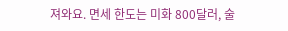져와요. 면세 한도는 미화 800달러, 술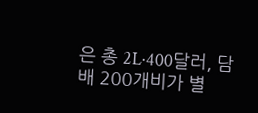은 총 2L·400달러, 담배 200개비가 별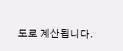도로 계산됩니다.